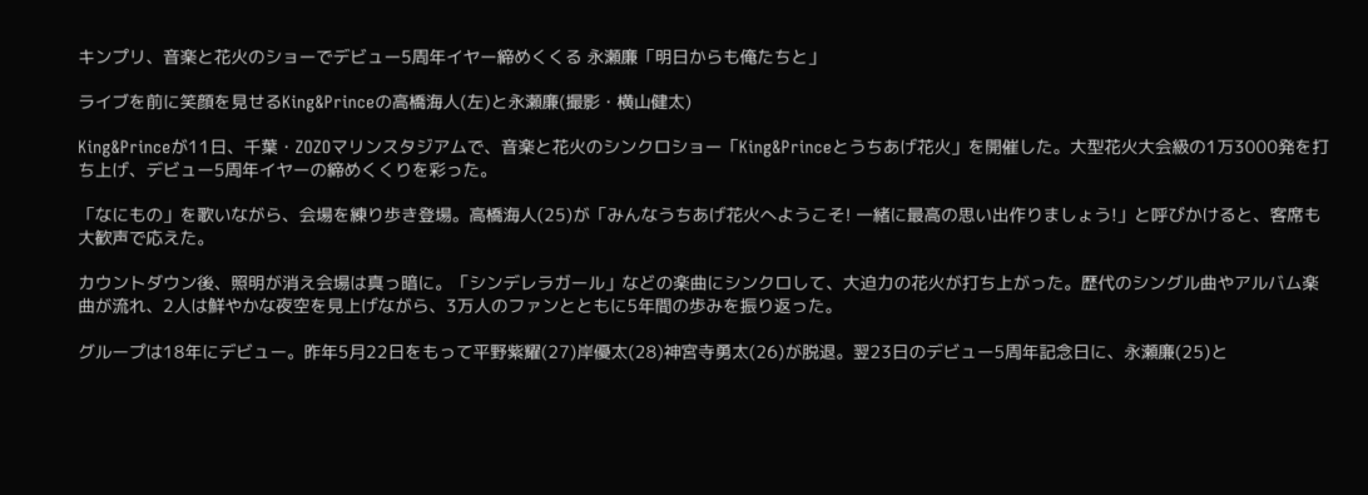キンプリ、音楽と花火のショーでデビュー5周年イヤー締めくくる 永瀬廉「明日からも俺たちと」

ライブを前に笑顔を見せるKing&Princeの高橋海人(左)と永瀬廉(撮影・横山健太)

King&Princeが11日、千葉・ZOZOマリンスタジアムで、音楽と花火のシンクロショー「King&Princeとうちあげ花火」を開催した。大型花火大会級の1万3000発を打ち上げ、デビュー5周年イヤーの締めくくりを彩った。

「なにもの」を歌いながら、会場を練り歩き登場。高橋海人(25)が「みんなうちあげ花火へようこそ! 一緒に最高の思い出作りましょう!」と呼びかけると、客席も大歓声で応えた。

カウントダウン後、照明が消え会場は真っ暗に。「シンデレラガール」などの楽曲にシンクロして、大迫力の花火が打ち上がった。歴代のシングル曲やアルバム楽曲が流れ、2人は鮮やかな夜空を見上げながら、3万人のファンとともに5年間の歩みを振り返った。

グループは18年にデビュー。昨年5月22日をもって平野紫耀(27)岸優太(28)神宮寺勇太(26)が脱退。翌23日のデビュー5周年記念日に、永瀬廉(25)と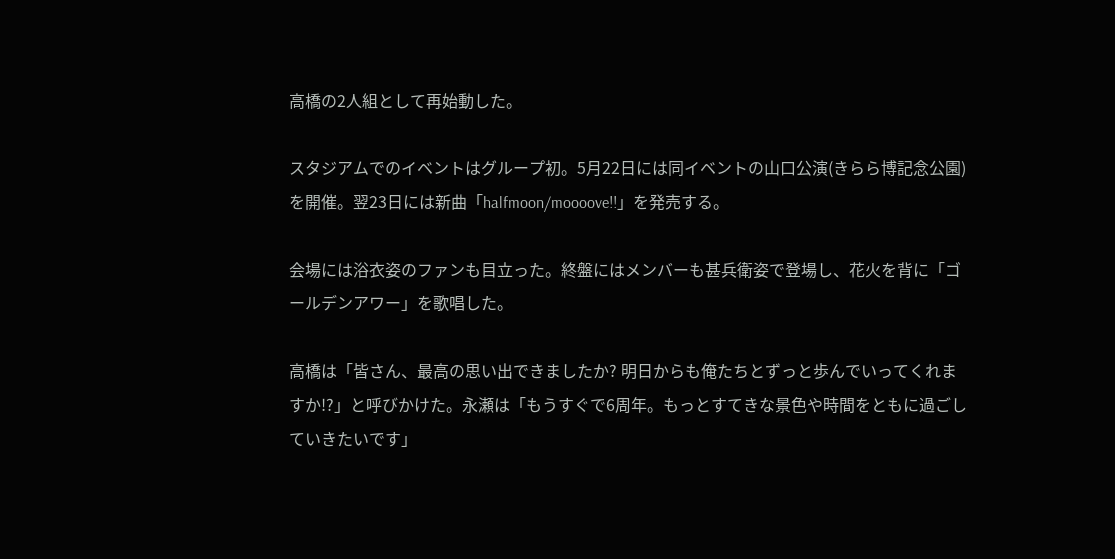高橋の2人組として再始動した。

スタジアムでのイベントはグループ初。5月22日には同イベントの山口公演(きらら博記念公園)を開催。翌23日には新曲「halfmoon/moooove!!」を発売する。

会場には浴衣姿のファンも目立った。終盤にはメンバーも甚兵衛姿で登場し、花火を背に「ゴールデンアワー」を歌唱した。

高橋は「皆さん、最高の思い出できましたか? 明日からも俺たちとずっと歩んでいってくれますか!?」と呼びかけた。永瀬は「もうすぐで6周年。もっとすてきな景色や時間をともに過ごしていきたいです」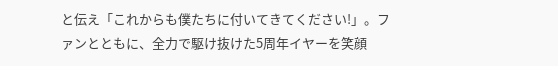と伝え「これからも僕たちに付いてきてください!」。ファンとともに、全力で駆け抜けた5周年イヤーを笑顔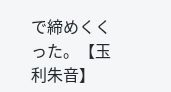で締めくくった。【玉利朱音】